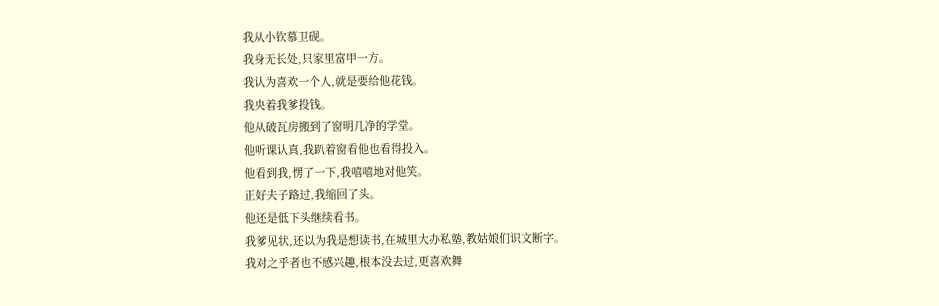我从小钦慕卫砚。
我身无长处,只家里富甲一方。
我认为喜欢一个人,就是要给他花钱。
我央着我爹投钱。
他从破瓦房搬到了窗明几净的学堂。
他听课认真,我趴着窗看他也看得投入。
他看到我,愣了一下,我嘻嘻地对他笑。
正好夫子路过,我缩回了头。
他还是低下头继续看书。
我爹见状,还以为我是想读书,在城里大办私塾,教姑娘们识文断字。
我对之乎者也不感兴趣,根本没去过,更喜欢舞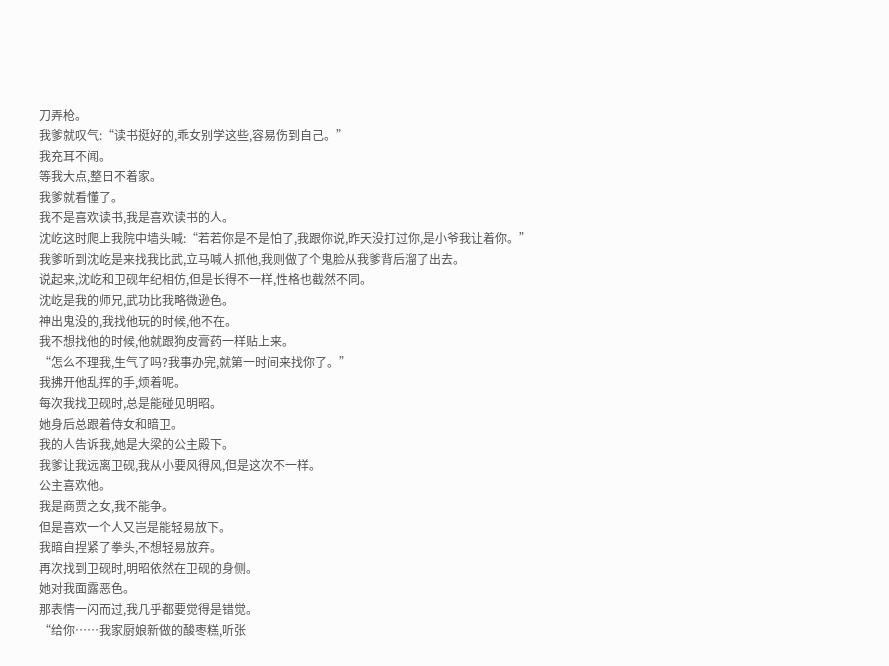刀弄枪。
我爹就叹气:“读书挺好的,乖女别学这些,容易伤到自己。”
我充耳不闻。
等我大点,整日不着家。
我爹就看懂了。
我不是喜欢读书,我是喜欢读书的人。
沈屹这时爬上我院中墙头喊:“若若你是不是怕了,我跟你说,昨天没打过你,是小爷我让着你。”
我爹听到沈屹是来找我比武,立马喊人抓他,我则做了个鬼脸从我爹背后溜了出去。
说起来,沈屹和卫砚年纪相仿,但是长得不一样,性格也截然不同。
沈屹是我的师兄,武功比我略微逊色。
神出鬼没的,我找他玩的时候,他不在。
我不想找他的时候,他就跟狗皮膏药一样贴上来。
“怎么不理我,生气了吗?我事办完,就第一时间来找你了。”
我拂开他乱挥的手,烦着呢。
每次我找卫砚时,总是能碰见明昭。
她身后总跟着侍女和暗卫。
我的人告诉我,她是大梁的公主殿下。
我爹让我远离卫砚,我从小要风得风,但是这次不一样。
公主喜欢他。
我是商贾之女,我不能争。
但是喜欢一个人又岂是能轻易放下。
我暗自捏紧了拳头,不想轻易放弃。
再次找到卫砚时,明昭依然在卫砚的身侧。
她对我面露恶色。
那表情一闪而过,我几乎都要觉得是错觉。
“给你……我家厨娘新做的酸枣糕,听张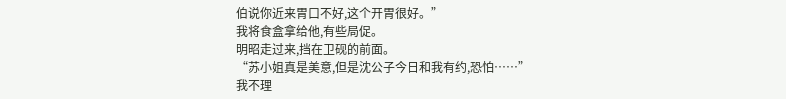伯说你近来胃口不好,这个开胃很好。”
我将食盒拿给他,有些局促。
明昭走过来,挡在卫砚的前面。
“苏小姐真是美意,但是沈公子今日和我有约,恐怕……”
我不理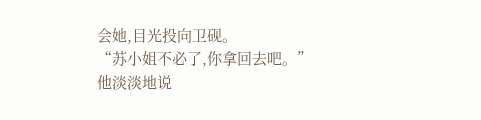会她,目光投向卫砚。
“苏小姐不必了,你拿回去吧。”
他淡淡地说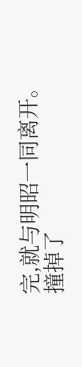完,就与明昭一同离开。
撞掉了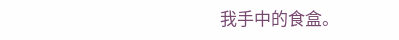我手中的食盒。